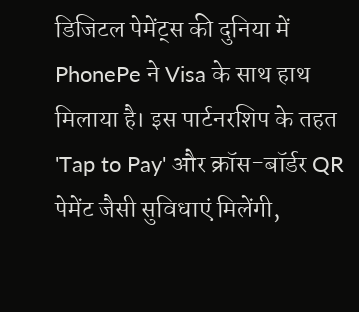डिजिटल पेमेंट्स की दुनिया में PhonePe ने Visa के साथ हाथ मिलाया है। इस पार्टनरशिप के तहत 'Tap to Pay' और क्रॉस-बॉर्डर QR पेमेंट जैसी सुविधाएं मिलेंगी,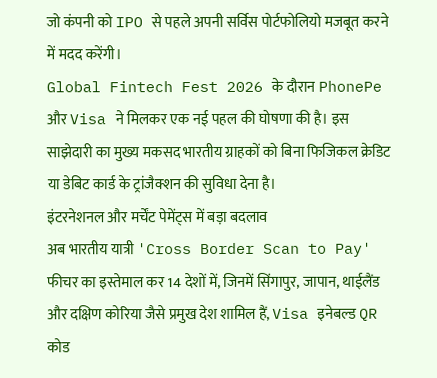जो कंपनी को IPO से पहले अपनी सर्विस पोर्टफोलियो मजबूत करने में मदद करेंगी।
Global Fintech Fest 2026 के दौरान PhonePe और Visa ने मिलकर एक नई पहल की घोषणा की है। इस साझेदारी का मुख्य मकसद भारतीय ग्राहकों को बिना फिजिकल क्रेडिट या डेबिट कार्ड के ट्रांजैक्शन की सुविधा देना है।
इंटरनेशनल और मर्चेंट पेमेंट्स में बड़ा बदलाव
अब भारतीय यात्री 'Cross Border Scan to Pay' फीचर का इस्तेमाल कर 14 देशों में, जिनमें सिंगापुर, जापान, थाईलैंड और दक्षिण कोरिया जैसे प्रमुख देश शामिल हैं, Visa इनेबल्ड QR कोड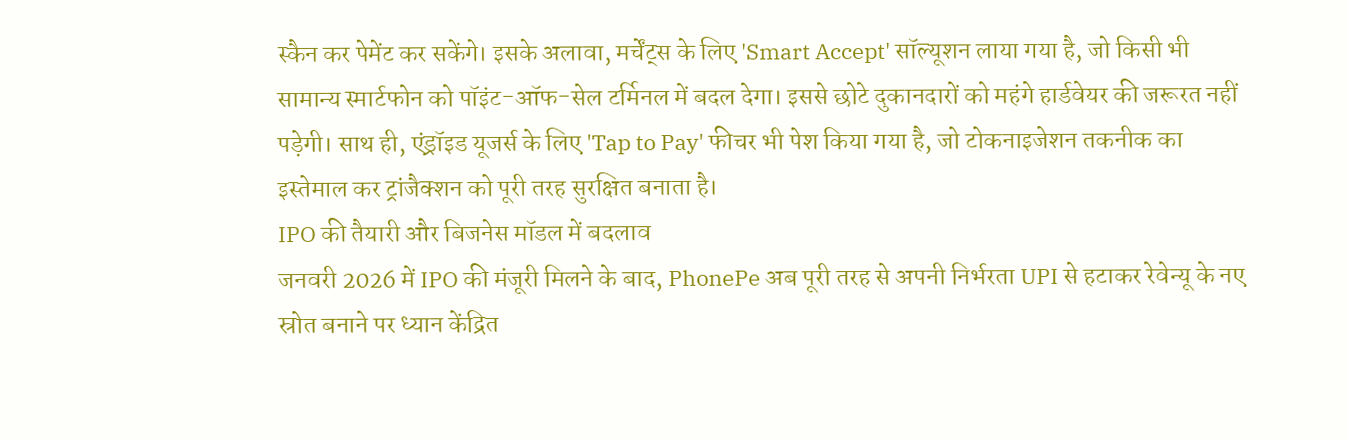स्कैन कर पेमेंट कर सकेंगे। इसके अलावा, मर्चेंट्स के लिए 'Smart Accept' सॉल्यूशन लाया गया है, जो किसी भी सामान्य स्मार्टफोन को पॉइंट-ऑफ-सेल टर्मिनल में बदल देगा। इससे छोटे दुकानदारों को महंगे हार्डवेयर की जरूरत नहीं पड़ेगी। साथ ही, एंड्रॉइड यूजर्स के लिए 'Tap to Pay' फीचर भी पेश किया गया है, जो टोकनाइजेशन तकनीक का इस्तेमाल कर ट्रांजैक्शन को पूरी तरह सुरक्षित बनाता है।
IPO की तैयारी और बिजनेस मॉडल में बदलाव
जनवरी 2026 में IPO की मंजूरी मिलने के बाद, PhonePe अब पूरी तरह से अपनी निर्भरता UPI से हटाकर रेवेन्यू के नए स्रोत बनाने पर ध्यान केंद्रित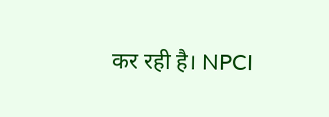कर रही है। NPCI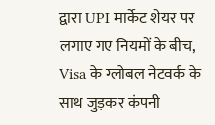द्वारा UPI मार्केट शेयर पर लगाए गए नियमों के बीच, Visa के ग्लोबल नेटवर्क के साथ जुड़कर कंपनी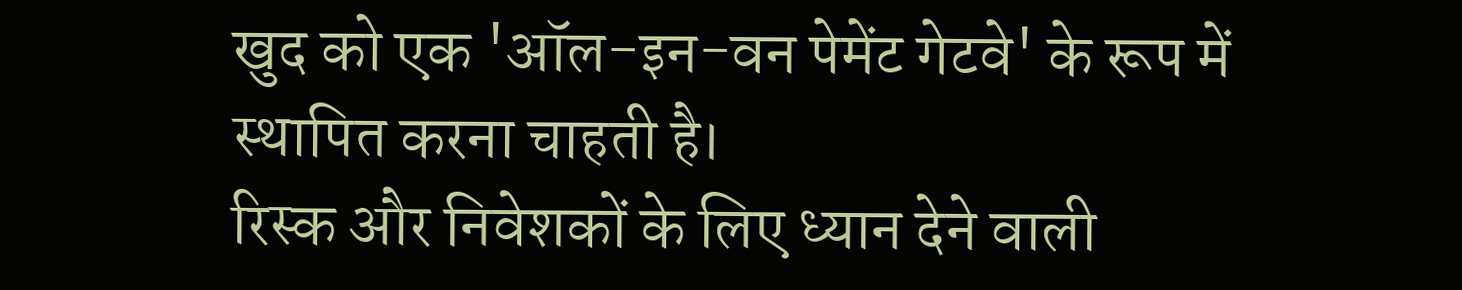खुद को एक 'ऑल-इन-वन पेमेंट गेटवे' के रूप में स्थापित करना चाहती है।
रिस्क और निवेशकों के लिए ध्यान देने वाली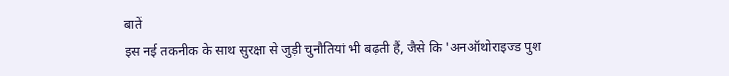बातें
इस नई तकनीक के साथ सुरक्षा से जुड़ी चुनौतियां भी बढ़ती हैं, जैसे कि 'अनऑथोराइज्ड पुश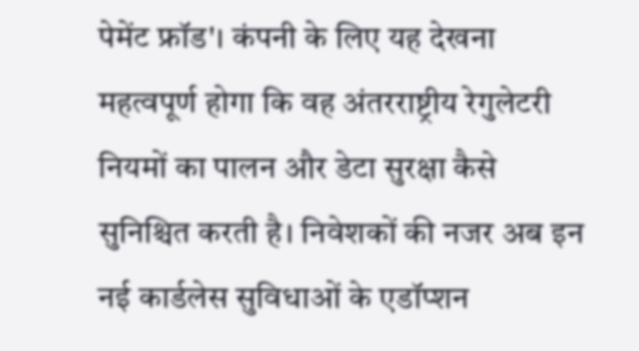पेमेंट फ्रॉड'। कंपनी के लिए यह देखना महत्वपूर्ण होगा कि वह अंतरराष्ट्रीय रेगुलेटरी नियमों का पालन और डेटा सुरक्षा कैसे सुनिश्चित करती है। निवेशकों की नजर अब इन नई कार्डलेस सुविधाओं के एडॉप्शन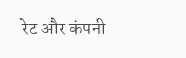रेट और कंपनी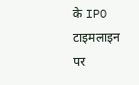के IPO टाइमलाइन पर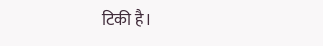टिकी है।